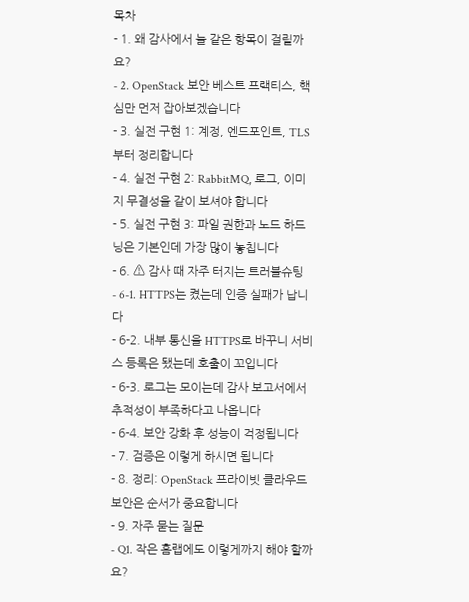목차
- 1. 왜 감사에서 늘 같은 항목이 걸릴까요?
- 2. OpenStack 보안 베스트 프랙티스, 핵심만 먼저 잡아보겠습니다
- 3. 실전 구현 1: 계정, 엔드포인트, TLS부터 정리합니다
- 4. 실전 구현 2: RabbitMQ, 로그, 이미지 무결성을 같이 보셔야 합니다
- 5. 실전 구현 3: 파일 권한과 노드 하드닝은 기본인데 가장 많이 놓칩니다
- 6. ⚠ 감사 때 자주 터지는 트러블슈팅
- 6-1. HTTPS는 켰는데 인증 실패가 납니다
- 6-2. 내부 통신을 HTTPS로 바꾸니 서비스 등록은 됐는데 호출이 꼬입니다
- 6-3. 로그는 모이는데 감사 보고서에서 추적성이 부족하다고 나옵니다
- 6-4. 보안 강화 후 성능이 걱정됩니다
- 7. 검증은 이렇게 하시면 됩니다
- 8. 정리: OpenStack 프라이빗 클라우드 보안은 순서가 중요합니다
- 9. 자주 묻는 질문
- Q1. 작은 홈랩에도 이렇게까지 해야 할까요?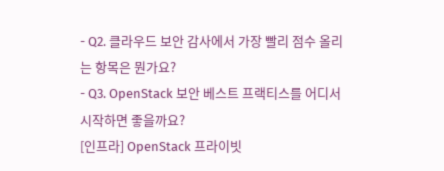- Q2. 클라우드 보안 감사에서 가장 빨리 점수 올리는 항목은 뭔가요?
- Q3. OpenStack 보안 베스트 프랙티스를 어디서 시작하면 좋을까요?
[인프라] OpenStack 프라이빗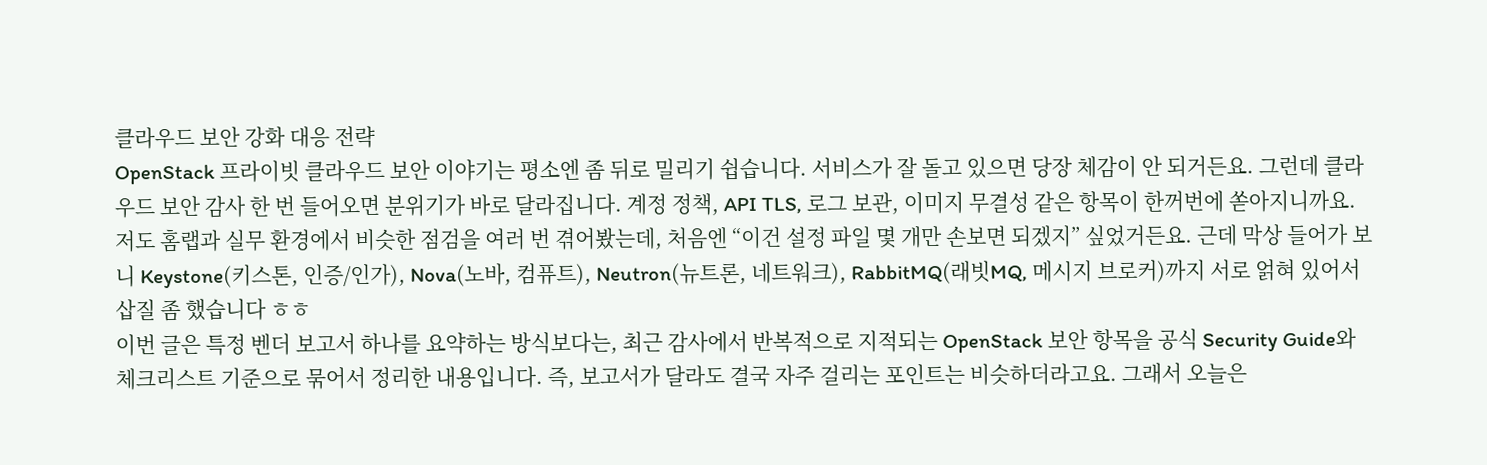클라우드 보안 강화 대응 전략
OpenStack 프라이빗 클라우드 보안 이야기는 평소엔 좀 뒤로 밀리기 쉽습니다. 서비스가 잘 돌고 있으면 당장 체감이 안 되거든요. 그런데 클라우드 보안 감사 한 번 들어오면 분위기가 바로 달라집니다. 계정 정책, API TLS, 로그 보관, 이미지 무결성 같은 항목이 한꺼번에 쏟아지니까요. 저도 홈랩과 실무 환경에서 비슷한 점검을 여러 번 겪어봤는데, 처음엔 “이건 설정 파일 몇 개만 손보면 되겠지” 싶었거든요. 근데 막상 들어가 보니 Keystone(키스톤, 인증/인가), Nova(노바, 컴퓨트), Neutron(뉴트론, 네트워크), RabbitMQ(래빗MQ, 메시지 브로커)까지 서로 얽혀 있어서 삽질 좀 했습니다 ㅎㅎ
이번 글은 특정 벤더 보고서 하나를 요약하는 방식보다는, 최근 감사에서 반복적으로 지적되는 OpenStack 보안 항목을 공식 Security Guide와 체크리스트 기준으로 묶어서 정리한 내용입니다. 즉, 보고서가 달라도 결국 자주 걸리는 포인트는 비슷하더라고요. 그래서 오늘은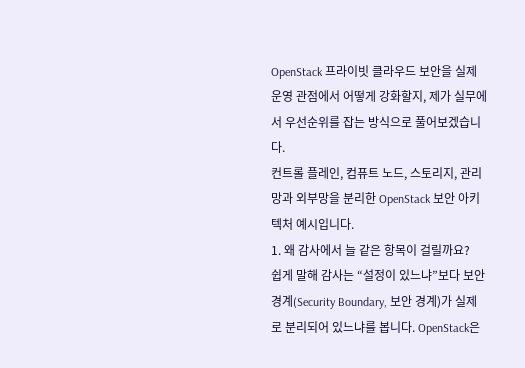OpenStack 프라이빗 클라우드 보안을 실제 운영 관점에서 어떻게 강화할지, 제가 실무에서 우선순위를 잡는 방식으로 풀어보겠습니다.
컨트롤 플레인, 컴퓨트 노드, 스토리지, 관리망과 외부망을 분리한 OpenStack 보안 아키텍처 예시입니다.
1. 왜 감사에서 늘 같은 항목이 걸릴까요?
쉽게 말해 감사는 “설정이 있느냐”보다 보안 경계(Security Boundary, 보안 경계)가 실제로 분리되어 있느냐를 봅니다. OpenStack은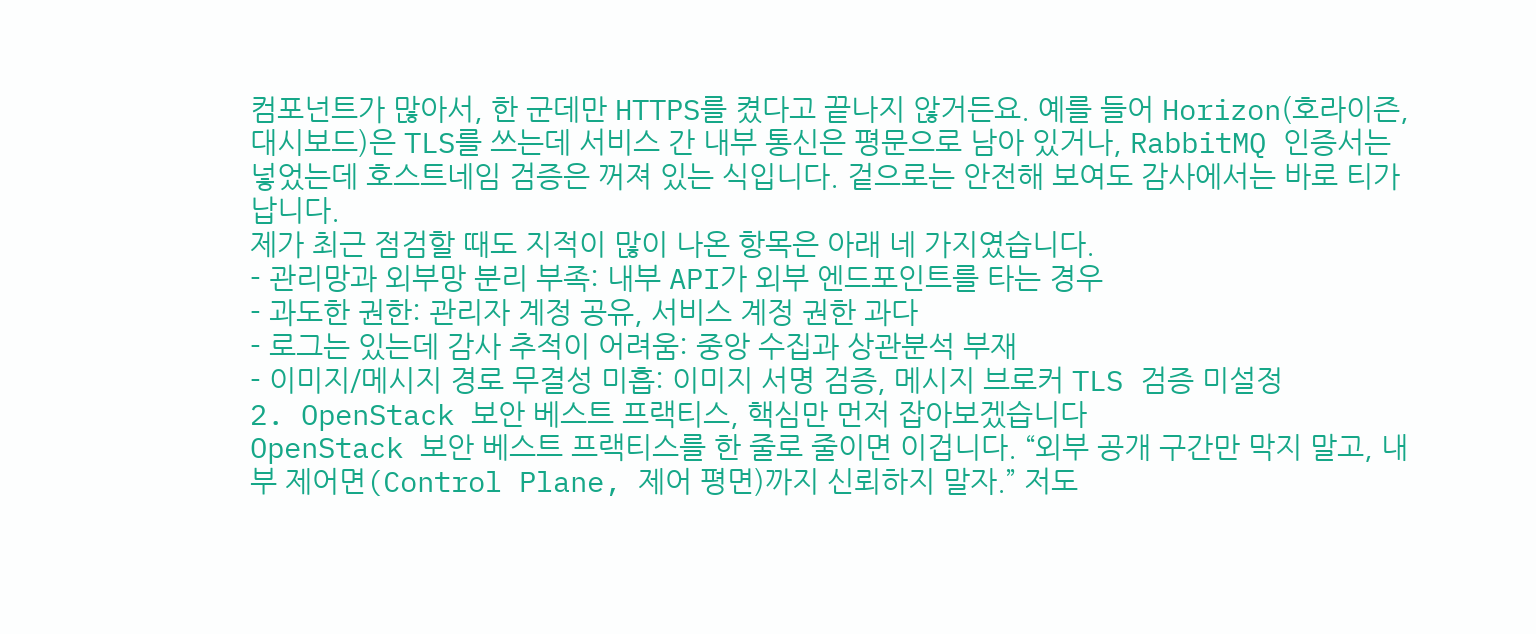컴포넌트가 많아서, 한 군데만 HTTPS를 켰다고 끝나지 않거든요. 예를 들어 Horizon(호라이즌, 대시보드)은 TLS를 쓰는데 서비스 간 내부 통신은 평문으로 남아 있거나, RabbitMQ 인증서는 넣었는데 호스트네임 검증은 꺼져 있는 식입니다. 겉으로는 안전해 보여도 감사에서는 바로 티가 납니다.
제가 최근 점검할 때도 지적이 많이 나온 항목은 아래 네 가지였습니다.
- 관리망과 외부망 분리 부족: 내부 API가 외부 엔드포인트를 타는 경우
- 과도한 권한: 관리자 계정 공유, 서비스 계정 권한 과다
- 로그는 있는데 감사 추적이 어려움: 중앙 수집과 상관분석 부재
- 이미지/메시지 경로 무결성 미흡: 이미지 서명 검증, 메시지 브로커 TLS 검증 미설정
2. OpenStack 보안 베스트 프랙티스, 핵심만 먼저 잡아보겠습니다
OpenStack 보안 베스트 프랙티스를 한 줄로 줄이면 이겁니다. “외부 공개 구간만 막지 말고, 내부 제어면(Control Plane, 제어 평면)까지 신뢰하지 말자.” 저도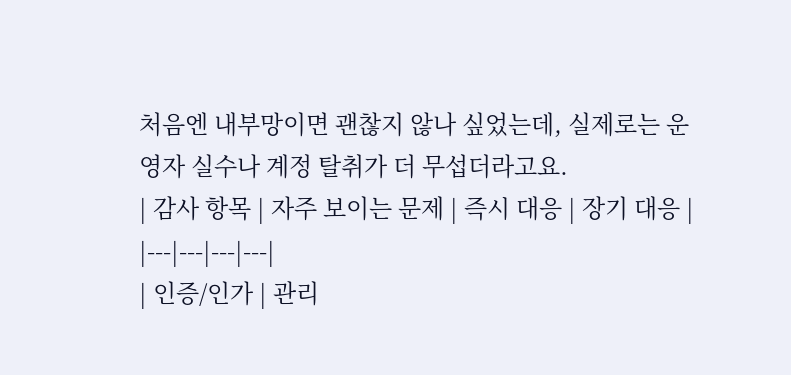처음엔 내부망이면 괜찮지 않나 싶었는데, 실제로는 운영자 실수나 계정 탈취가 더 무섭더라고요.
| 감사 항목 | 자주 보이는 문제 | 즉시 대응 | 장기 대응 |
|---|---|---|---|
| 인증/인가 | 관리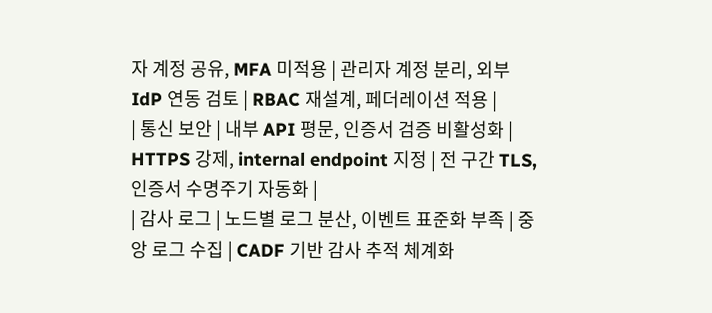자 계정 공유, MFA 미적용 | 관리자 계정 분리, 외부 IdP 연동 검토 | RBAC 재설계, 페더레이션 적용 |
| 통신 보안 | 내부 API 평문, 인증서 검증 비활성화 | HTTPS 강제, internal endpoint 지정 | 전 구간 TLS, 인증서 수명주기 자동화 |
| 감사 로그 | 노드별 로그 분산, 이벤트 표준화 부족 | 중앙 로그 수집 | CADF 기반 감사 추적 체계화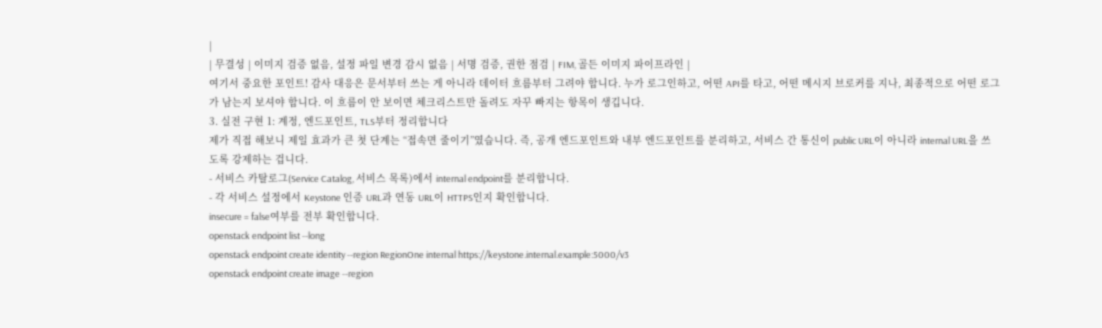|
| 무결성 | 이미지 검증 없음, 설정 파일 변경 감시 없음 | 서명 검증, 권한 점검 | FIM, 골든 이미지 파이프라인 |
여기서 중요한 포인트! 감사 대응은 문서부터 쓰는 게 아니라 데이터 흐름부터 그려야 합니다. 누가 로그인하고, 어떤 API를 타고, 어떤 메시지 브로커를 지나, 최종적으로 어떤 로그가 남는지 보셔야 합니다. 이 흐름이 안 보이면 체크리스트만 돌려도 자꾸 빠지는 항목이 생깁니다.
3. 실전 구현 1: 계정, 엔드포인트, TLS부터 정리합니다
제가 직접 해보니 제일 효과가 큰 첫 단계는 “접속면 줄이기”였습니다. 즉, 공개 엔드포인트와 내부 엔드포인트를 분리하고, 서비스 간 통신이 public URL이 아니라 internal URL을 쓰도록 강제하는 겁니다.
- 서비스 카탈로그(Service Catalog, 서비스 목록)에서 internal endpoint를 분리합니다.
- 각 서비스 설정에서 Keystone 인증 URL과 연동 URL이 HTTPS인지 확인합니다.
insecure = false여부를 전부 확인합니다.
openstack endpoint list --long
openstack endpoint create identity --region RegionOne internal https://keystone.internal.example:5000/v3
openstack endpoint create image --region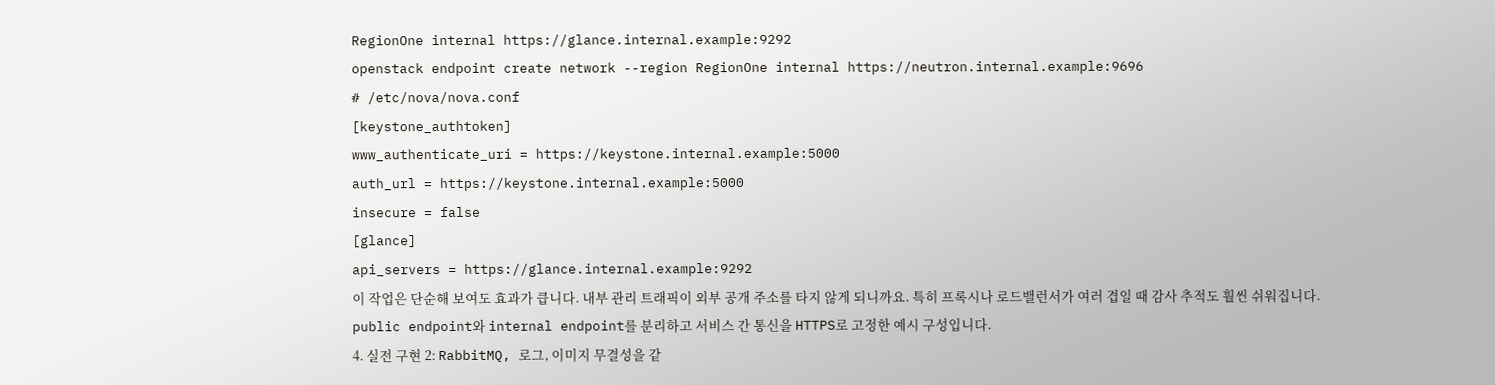RegionOne internal https://glance.internal.example:9292
openstack endpoint create network --region RegionOne internal https://neutron.internal.example:9696
# /etc/nova/nova.conf
[keystone_authtoken]
www_authenticate_uri = https://keystone.internal.example:5000
auth_url = https://keystone.internal.example:5000
insecure = false
[glance]
api_servers = https://glance.internal.example:9292
이 작업은 단순해 보여도 효과가 큽니다. 내부 관리 트래픽이 외부 공개 주소를 타지 않게 되니까요. 특히 프록시나 로드밸런서가 여러 겹일 때 감사 추적도 훨씬 쉬워집니다.
public endpoint와 internal endpoint를 분리하고 서비스 간 통신을 HTTPS로 고정한 예시 구성입니다.
4. 실전 구현 2: RabbitMQ, 로그, 이미지 무결성을 같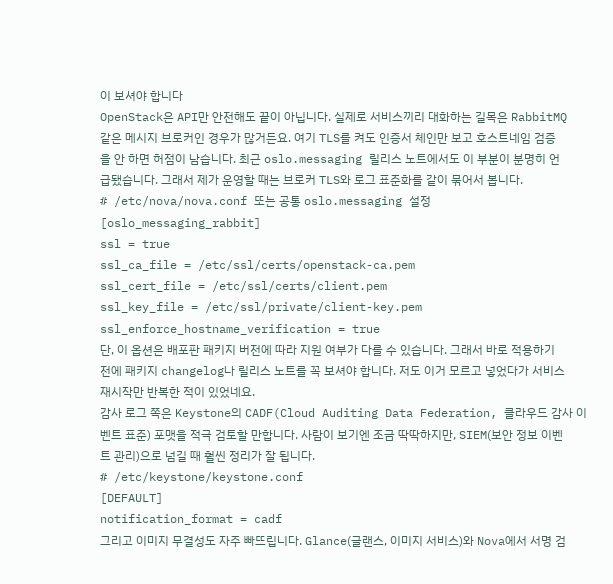이 보셔야 합니다
OpenStack은 API만 안전해도 끝이 아닙니다. 실제로 서비스끼리 대화하는 길목은 RabbitMQ 같은 메시지 브로커인 경우가 많거든요. 여기 TLS를 켜도 인증서 체인만 보고 호스트네임 검증을 안 하면 허점이 남습니다. 최근 oslo.messaging 릴리스 노트에서도 이 부분이 분명히 언급됐습니다. 그래서 제가 운영할 때는 브로커 TLS와 로그 표준화를 같이 묶어서 봅니다.
# /etc/nova/nova.conf 또는 공통 oslo.messaging 설정
[oslo_messaging_rabbit]
ssl = true
ssl_ca_file = /etc/ssl/certs/openstack-ca.pem
ssl_cert_file = /etc/ssl/certs/client.pem
ssl_key_file = /etc/ssl/private/client-key.pem
ssl_enforce_hostname_verification = true
단, 이 옵션은 배포판 패키지 버전에 따라 지원 여부가 다를 수 있습니다. 그래서 바로 적용하기 전에 패키지 changelog나 릴리스 노트를 꼭 보셔야 합니다. 저도 이거 모르고 넣었다가 서비스 재시작만 반복한 적이 있었네요.
감사 로그 쪽은 Keystone의 CADF(Cloud Auditing Data Federation, 클라우드 감사 이벤트 표준) 포맷을 적극 검토할 만합니다. 사람이 보기엔 조금 딱딱하지만, SIEM(보안 정보 이벤트 관리)으로 넘길 때 훨씬 정리가 잘 됩니다.
# /etc/keystone/keystone.conf
[DEFAULT]
notification_format = cadf
그리고 이미지 무결성도 자주 빠뜨립니다. Glance(글랜스, 이미지 서비스)와 Nova에서 서명 검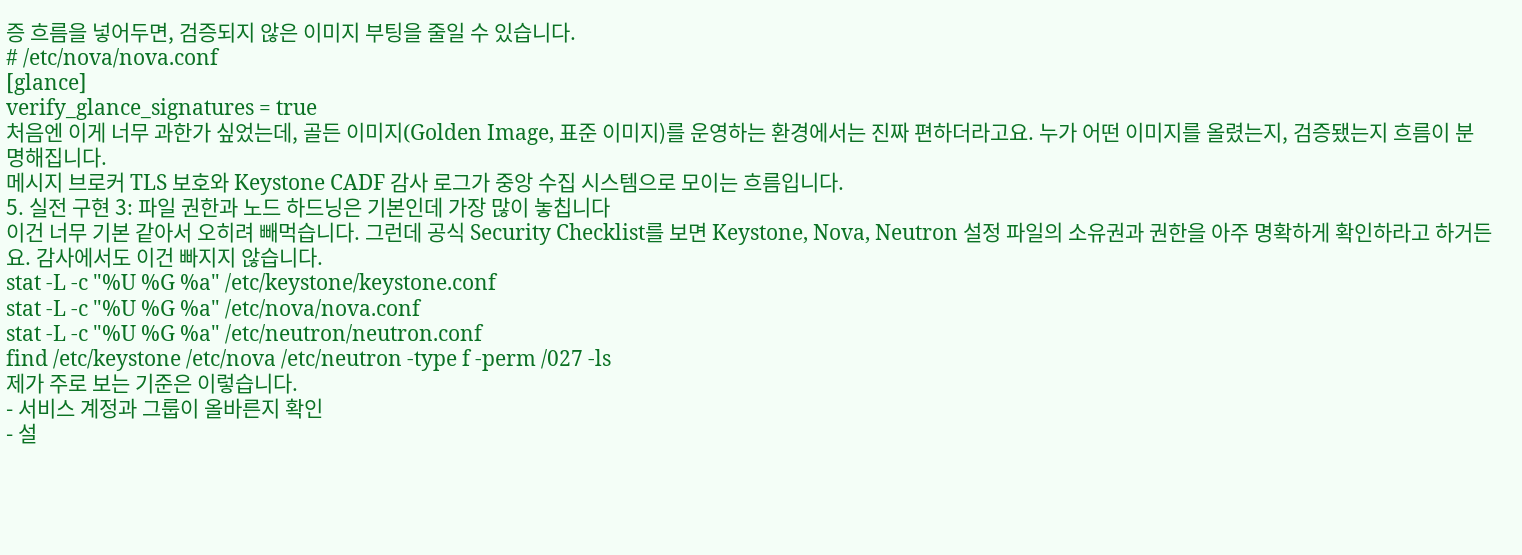증 흐름을 넣어두면, 검증되지 않은 이미지 부팅을 줄일 수 있습니다.
# /etc/nova/nova.conf
[glance]
verify_glance_signatures = true
처음엔 이게 너무 과한가 싶었는데, 골든 이미지(Golden Image, 표준 이미지)를 운영하는 환경에서는 진짜 편하더라고요. 누가 어떤 이미지를 올렸는지, 검증됐는지 흐름이 분명해집니다.
메시지 브로커 TLS 보호와 Keystone CADF 감사 로그가 중앙 수집 시스템으로 모이는 흐름입니다.
5. 실전 구현 3: 파일 권한과 노드 하드닝은 기본인데 가장 많이 놓칩니다
이건 너무 기본 같아서 오히려 빼먹습니다. 그런데 공식 Security Checklist를 보면 Keystone, Nova, Neutron 설정 파일의 소유권과 권한을 아주 명확하게 확인하라고 하거든요. 감사에서도 이건 빠지지 않습니다.
stat -L -c "%U %G %a" /etc/keystone/keystone.conf
stat -L -c "%U %G %a" /etc/nova/nova.conf
stat -L -c "%U %G %a" /etc/neutron/neutron.conf
find /etc/keystone /etc/nova /etc/neutron -type f -perm /027 -ls
제가 주로 보는 기준은 이렇습니다.
- 서비스 계정과 그룹이 올바른지 확인
- 설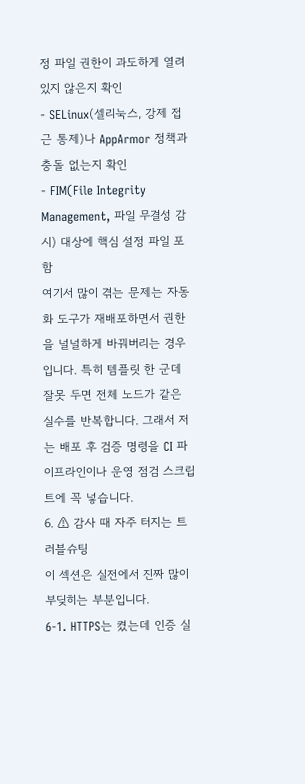정 파일 권한이 과도하게 열려 있지 않은지 확인
- SELinux(셀리눅스, 강제 접근 통제)나 AppArmor 정책과 충돌 없는지 확인
- FIM(File Integrity Management, 파일 무결성 감시) 대상에 핵심 설정 파일 포함
여기서 많이 겪는 문제는 자동화 도구가 재배포하면서 권한을 널널하게 바꿔버리는 경우입니다. 특히 템플릿 한 군데 잘못 두면 전체 노드가 같은 실수를 반복합니다. 그래서 저는 배포 후 검증 명령을 CI 파이프라인이나 운영 점검 스크립트에 꼭 넣습니다.
6. ⚠ 감사 때 자주 터지는 트러블슈팅
이 섹션은 실전에서 진짜 많이 부딪히는 부분입니다.
6-1. HTTPS는 켰는데 인증 실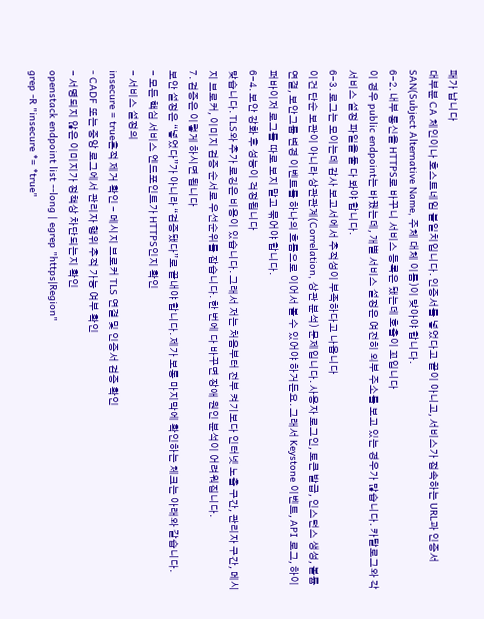패가 납니다
대부분 CA 체인이나 호스트네임 불일치입니다. 인증서를 넣었다고 끝이 아니고, 서비스가 접속하는 URL과 인증서 SAN(Subject Alternative Name, 주체 대체 이름)이 맞아야 합니다.
6-2. 내부 통신을 HTTPS로 바꾸니 서비스 등록은 됐는데 호출이 꼬입니다
이 경우 public endpoint는 바꿨는데, 개별 서비스 설정은 여전히 외부 주소를 보고 있는 경우가 많습니다. 카탈로그와 각 서비스 설정 파일을 둘 다 봐야 합니다.
6-3. 로그는 모이는데 감사 보고서에서 추적성이 부족하다고 나옵니다
이건 단순 보관이 아니라 상관관계(Correlation, 상관 분석) 문제입니다. 사용자 로그인, 토큰 발급, 인스턴스 생성, 볼륨 연결, 보안그룹 변경 이벤트를 하나의 흐름으로 이어서 볼 수 있어야 하거든요. 그래서 Keystone 이벤트, API 로그, 하이퍼바이저 로그를 따로 보지 말고 묶어야 합니다.
6-4. 보안 강화 후 성능이 걱정됩니다
맞습니다. TLS와 추가 로깅은 비용이 있습니다. 그래서 저는 처음부터 전부 켜기보다 인터넷 노출 구간, 관리자 구간, 메시지 브로커, 이미지 검증 순서로 우선순위를 잡습니다. 한 번에 다 바꾸면 장애 원인 분석이 어려워집니다.
7. 검증은 이렇게 하시면 됩니다
보안 설정은 “넣었다”가 아니라 “검증됐다”로 끝내야 합니다. 제가 보통 마지막에 확인하는 체크는 아래와 같습니다.
- 모든 핵심 서비스 엔드포인트가 HTTPS인지 확인
- 서비스 설정의
insecure = true흔적 제거 확인 - 메시지 브로커 TLS 연결 및 인증서 검증 확인
- CADF 또는 중앙 로그에서 관리자 행위 추적 가능 여부 확인
- 서명되지 않은 이미지가 정책상 차단되는지 확인
openstack endpoint list --long | egrep "https|Region"
grep -R "insecure *= *true"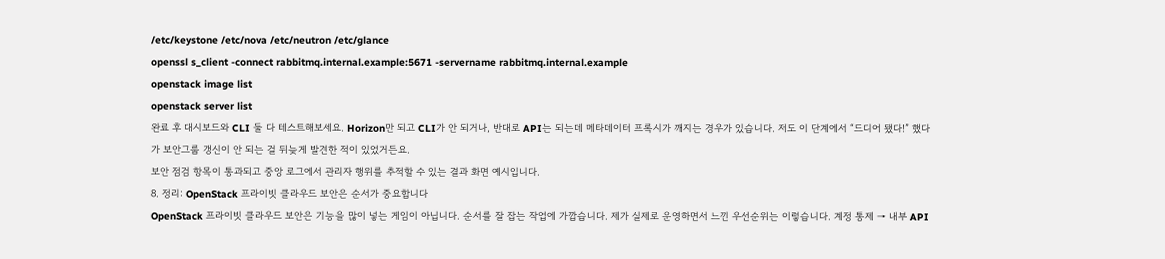/etc/keystone /etc/nova /etc/neutron /etc/glance
openssl s_client -connect rabbitmq.internal.example:5671 -servername rabbitmq.internal.example
openstack image list
openstack server list
완료 후 대시보드와 CLI 둘 다 테스트해보세요. Horizon만 되고 CLI가 안 되거나, 반대로 API는 되는데 메타데이터 프록시가 깨지는 경우가 있습니다. 저도 이 단계에서 “드디어 됐다!” 했다가 보안그룹 갱신이 안 되는 걸 뒤늦게 발견한 적이 있었거든요.
보안 점검 항목이 통과되고 중앙 로그에서 관리자 행위를 추적할 수 있는 결과 화면 예시입니다.
8. 정리: OpenStack 프라이빗 클라우드 보안은 순서가 중요합니다
OpenStack 프라이빗 클라우드 보안은 기능을 많이 넣는 게임이 아닙니다. 순서를 잘 잡는 작업에 가깝습니다. 제가 실제로 운영하면서 느낀 우선순위는 이렇습니다. 계정 통제 → 내부 API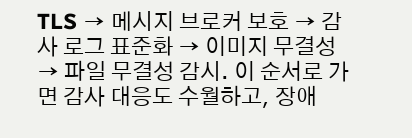TLS → 메시지 브로커 보호 → 감사 로그 표준화 → 이미지 무결성 → 파일 무결성 감시. 이 순서로 가면 감사 대응도 수월하고, 장애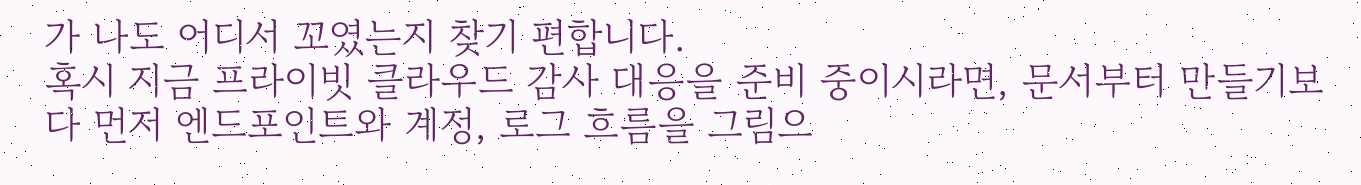가 나도 어디서 꼬였는지 찾기 편합니다.
혹시 지금 프라이빗 클라우드 감사 대응을 준비 중이시라면, 문서부터 만들기보다 먼저 엔드포인트와 계정, 로그 흐름을 그림으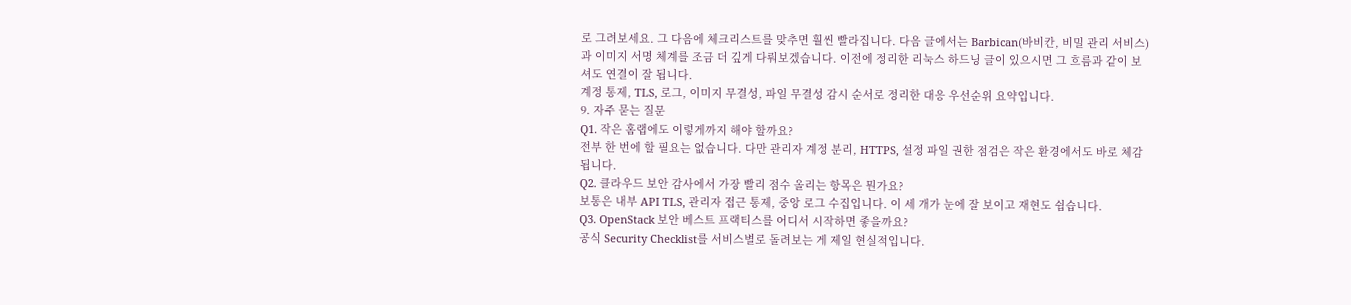로 그려보세요. 그 다음에 체크리스트를 맞추면 훨씬 빨라집니다. 다음 글에서는 Barbican(바비칸, 비밀 관리 서비스)과 이미지 서명 체계를 조금 더 깊게 다뤄보겠습니다. 이전에 정리한 리눅스 하드닝 글이 있으시면 그 흐름과 같이 보셔도 연결이 잘 됩니다.
계정 통제, TLS, 로그, 이미지 무결성, 파일 무결성 감시 순서로 정리한 대응 우선순위 요약입니다.
9. 자주 묻는 질문
Q1. 작은 홈랩에도 이렇게까지 해야 할까요?
전부 한 번에 할 필요는 없습니다. 다만 관리자 계정 분리, HTTPS, 설정 파일 권한 점검은 작은 환경에서도 바로 체감됩니다.
Q2. 클라우드 보안 감사에서 가장 빨리 점수 올리는 항목은 뭔가요?
보통은 내부 API TLS, 관리자 접근 통제, 중앙 로그 수집입니다. 이 세 개가 눈에 잘 보이고 재현도 쉽습니다.
Q3. OpenStack 보안 베스트 프랙티스를 어디서 시작하면 좋을까요?
공식 Security Checklist를 서비스별로 돌려보는 게 제일 현실적입니다.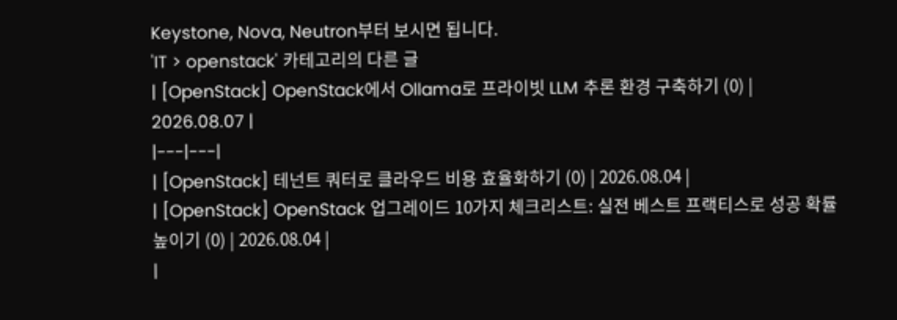Keystone, Nova, Neutron부터 보시면 됩니다.
'IT > openstack' 카테고리의 다른 글
| [OpenStack] OpenStack에서 Ollama로 프라이빗 LLM 추론 환경 구축하기 (0) | 2026.08.07 |
|---|---|
| [OpenStack] 테넌트 쿼터로 클라우드 비용 효율화하기 (0) | 2026.08.04 |
| [OpenStack] OpenStack 업그레이드 10가지 체크리스트: 실전 베스트 프랙티스로 성공 확률 높이기 (0) | 2026.08.04 |
|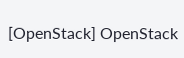[OpenStack] OpenStack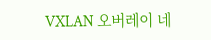VXLAN 오버레이 네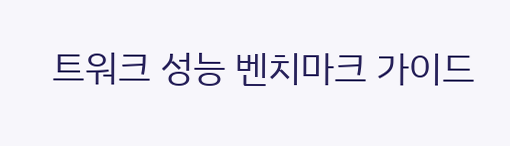트워크 성능 벤치마크 가이드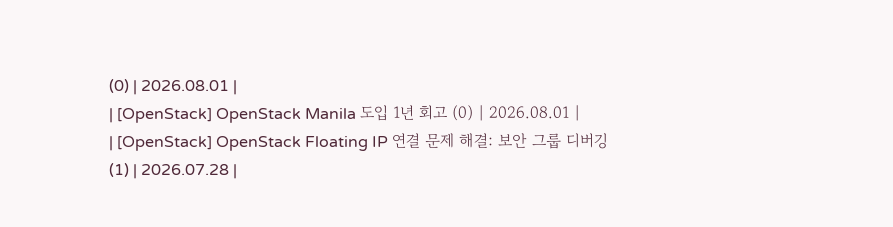(0) | 2026.08.01 |
| [OpenStack] OpenStack Manila 도입 1년 회고 (0) | 2026.08.01 |
| [OpenStack] OpenStack Floating IP 연결 문제 해결: 보안 그룹 디버깅 (1) | 2026.07.28 |